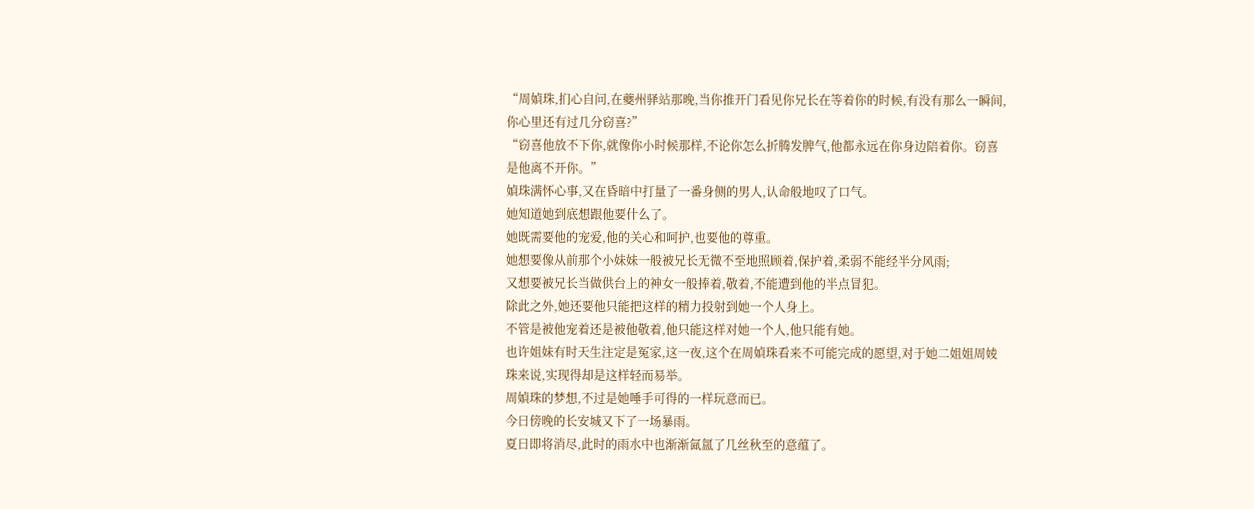“周媜珠,扪心自问,在夔州驿站那晚,当你推开门看见你兄长在等着你的时候,有没有那么一瞬间,你心里还有过几分窃喜?”
“窃喜他放不下你,就像你小时候那样,不论你怎么折腾发脾气,他都永远在你身边陪着你。窃喜是他离不开你。”
媜珠满怀心事,又在昏暗中打量了一番身侧的男人,认命般地叹了口气。
她知道她到底想跟他要什么了。
她既需要他的宠爱,他的关心和呵护,也要他的尊重。
她想要像从前那个小妹妹一般被兄长无微不至地照顾着,保护着,柔弱不能经半分风雨;
又想要被兄长当做供台上的神女一般捧着,敬着,不能遭到他的半点冒犯。
除此之外,她还要他只能把这样的精力投射到她一个人身上。
不管是被他宠着还是被他敬着,他只能这样对她一个人,他只能有她。
也许姐妹有时天生注定是冤家,这一夜,这个在周媜珠看来不可能完成的愿望,对于她二姐姐周婈珠来说,实现得却是这样轻而易举。
周媜珠的梦想,不过是她唾手可得的一样玩意而已。
今日傍晚的长安城又下了一场暴雨。
夏日即将消尽,此时的雨水中也渐渐氤氲了几丝秋至的意蕴了。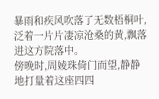暴雨和疾风吹落了无数梧桐叶,泛着一片片凄凉沧桑的黄,飘落进这方院落中。
傍晚时,周婈珠倚门而望,静静地打量着这座四四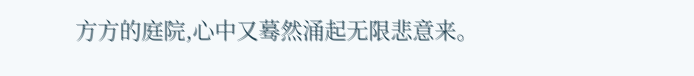方方的庭院,心中又蓦然涌起无限悲意来。